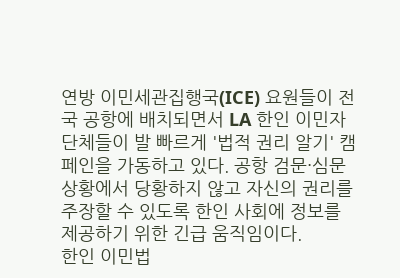연방 이민세관집행국(ICE) 요원들이 전국 공항에 배치되면서 LA 한인 이민자 단체들이 발 빠르게 '법적 권리 알기' 캠페인을 가동하고 있다. 공항 검문·심문 상황에서 당황하지 않고 자신의 권리를 주장할 수 있도록 한인 사회에 정보를 제공하기 위한 긴급 움직임이다.
한인 이민법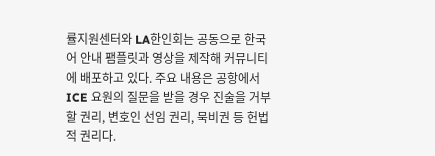률지원센터와 LA한인회는 공동으로 한국어 안내 팸플릿과 영상을 제작해 커뮤니티에 배포하고 있다. 주요 내용은 공항에서 ICE 요원의 질문을 받을 경우 진술을 거부할 권리, 변호인 선임 권리, 묵비권 등 헌법적 권리다.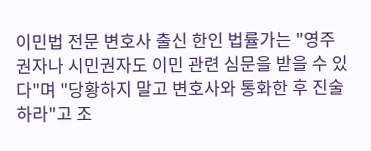이민법 전문 변호사 출신 한인 법률가는 "영주권자나 시민권자도 이민 관련 심문을 받을 수 있다"며 "당황하지 말고 변호사와 통화한 후 진술하라"고 조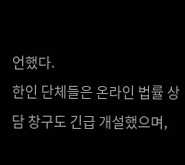언했다.
한인 단체들은 온라인 법률 상담 창구도 긴급 개설했으며,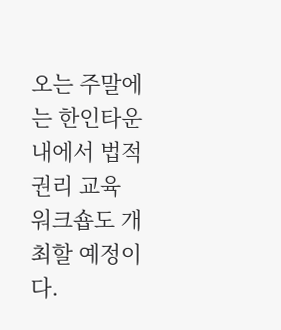오는 주말에는 한인타운 내에서 법적 권리 교육 워크숍도 개최할 예정이다.